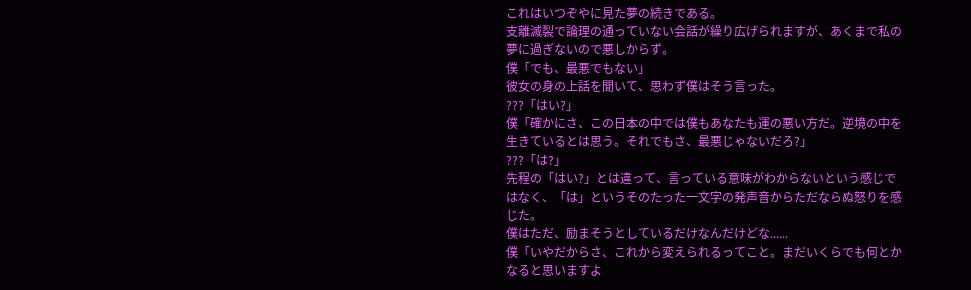これはいつぞやに見た夢の続きである。
支離滅裂で論理の通っていない会話が繰り広げられますが、あくまで私の夢に過ぎないので悪しからず。
僕「でも、最悪でもない」
彼女の身の上話を聞いて、思わず僕はそう言った。
???「はい?」
僕「確かにさ、この日本の中では僕もあなたも運の悪い方だ。逆境の中を生きているとは思う。それでもさ、最悪じゃないだろ?」
???「は?」
先程の「はい?」とは違って、言っている意味がわからないという感じではなく、「は」というそのたった一文字の発声音からただならぬ怒りを感じた。
僕はただ、励まそうとしているだけなんだけどな......
僕「いやだからさ、これから変えられるってこと。まだいくらでも何とかなると思いますよ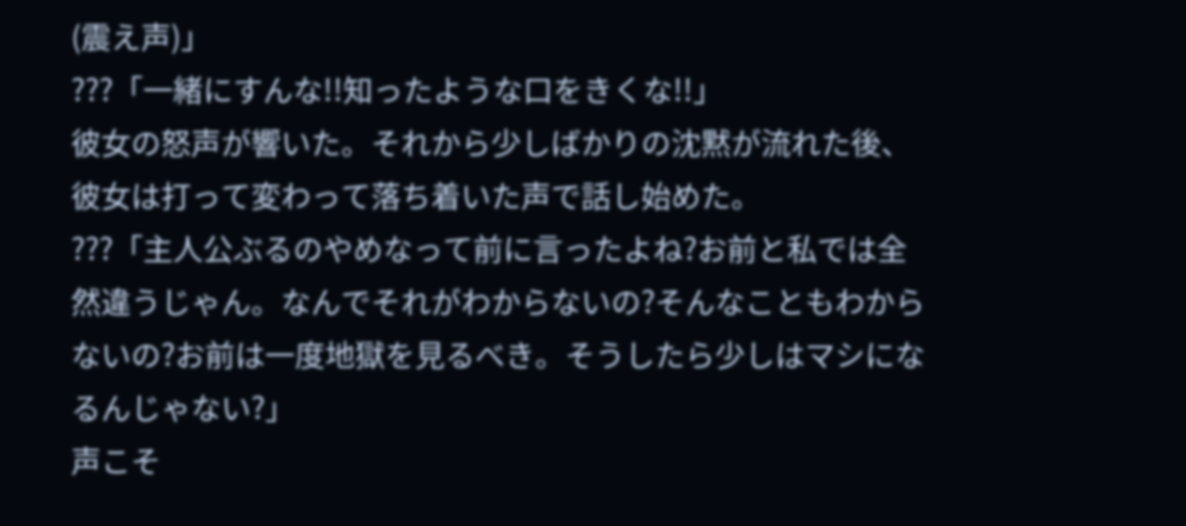(震え声)」
???「一緒にすんな!!知ったような口をきくな!!」
彼女の怒声が響いた。それから少しばかりの沈黙が流れた後、彼女は打って変わって落ち着いた声で話し始めた。
???「主人公ぶるのやめなって前に言ったよね?お前と私では全然違うじゃん。なんでそれがわからないの?そんなこともわからないの?お前は一度地獄を見るべき。そうしたら少しはマシになるんじゃない?」
声こそ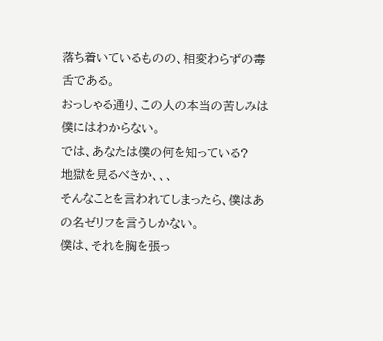落ち着いているものの、相変わらずの毒舌である。
おっしゃる通り、この人の本当の苦しみは僕にはわからない。
では、あなたは僕の何を知っている?
地獄を見るべきか、、、
そんなことを言われてしまったら、僕はあの名ゼリフを言うしかない。
僕は、それを胸を張っ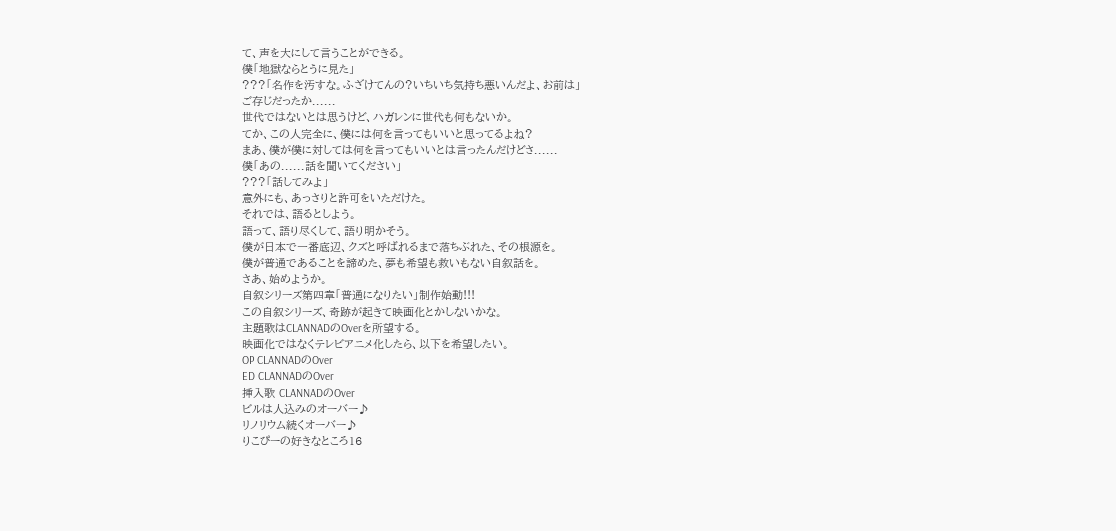て、声を大にして言うことができる。
僕「地獄ならとうに見た」
???「名作を汚すな。ふざけてんの?いちいち気持ち悪いんだよ、お前は」
ご存じだったか......
世代ではないとは思うけど、ハガレンに世代も何もないか。
てか、この人完全に、僕には何を言ってもいいと思ってるよね?
まあ、僕が僕に対しては何を言ってもいいとは言ったんだけどさ......
僕「あの......話を聞いてください」
???「話してみよ」
意外にも、あっさりと許可をいただけた。
それでは、語るとしよう。
語って、語り尽くして、語り明かそう。
僕が日本で一番底辺、クズと呼ばれるまで落ちぶれた、その根源を。
僕が普通であることを諦めた、夢も希望も救いもない自叙話を。
さあ、始めようか。
自叙シリーズ第四章「普通になりたい」制作始動!!!
この自叙シリーズ、奇跡が起きて映画化とかしないかな。
主題歌はCLANNADのOverを所望する。
映画化ではなくテレビアニメ化したら、以下を希望したい。
OP CLANNADのOver
ED CLANNADのOver
挿入歌 CLANNADのOver
ビルは人込みのオーバー♪
リノリウム続くオーバー♪
りこぴーの好きなところ16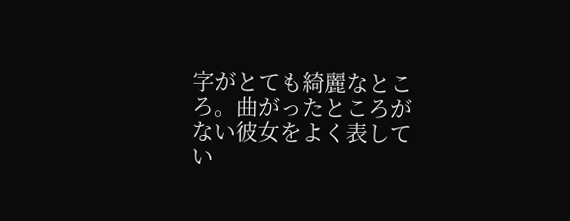字がとても綺麗なところ。曲がったところがない彼女をよく表してい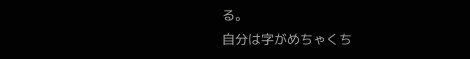る。
自分は字がめちゃくち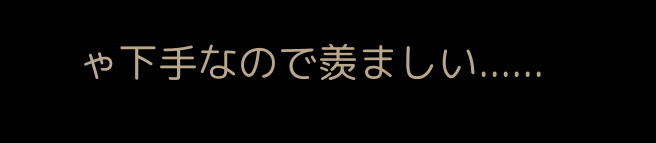ゃ下手なので羨ましい......